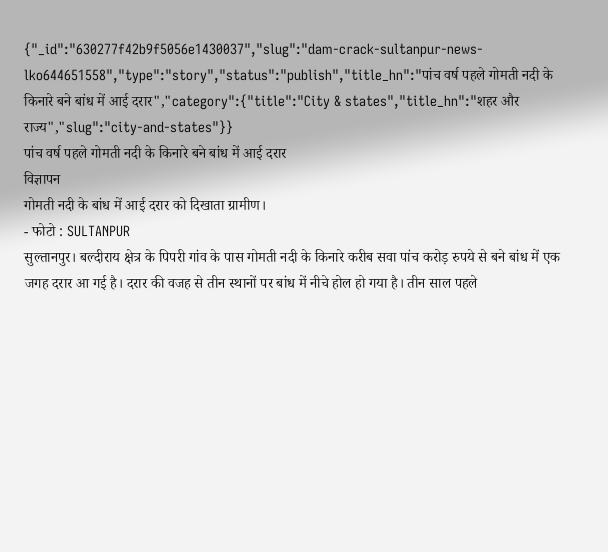{"_id":"630277f42b9f5056e1430037","slug":"dam-crack-sultanpur-news-lko644651558","type":"story","status":"publish","title_hn":"पांच वर्ष पहले गोमती नदी के किनारे बने बांध में आई दरार","category":{"title":"City & states","title_hn":"शहर और राज्य","slug":"city-and-states"}}
पांच वर्ष पहले गोमती नदी के किनारे बने बांध में आई दरार
विज्ञापन
गोमती नदी के बांध में आई दरार को दिखाता ग्रामीण।
- फोटो : SULTANPUR
सुल्तानपुर। बल्दीराय क्षेत्र के पिपरी गांव के पास गोमती नदी के किनारे करीब सवा पांच करोड़ रुपये से बने बांध में एक जगह दरार आ गई है। दरार की वजह से तीन स्थानों पर बांध में नीचे होल हो गया है। तीन साल पहले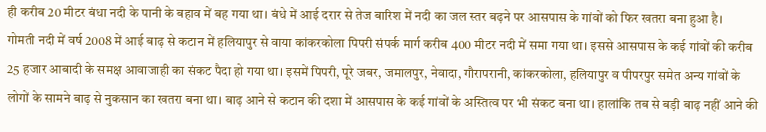ही करीब 20 मीटर बंधा नदी के पानी के बहाव में बह गया था। बंधे में आई दरार से तेज बारिश में नदी का जल स्तर बढ़ने पर आसपास के गांवों को फिर खतरा बना हुआ है।
गोमती नदी में वर्ष 2008 में आई बाढ़ से कटान में हलियापुर से वाया कांकरकोला पिपरी संपर्क मार्ग करीब 400 मीटर नदी में समा गया था। इससे आसपास के कई गांवों की करीब 25 हजार आबादी के समक्ष आवाजाही का संकट पैदा हो गया था। इसमें पिपरी, पूरे जबर, जमालपुर, नेवादा, गौरापरानी, कांकरकोला, हलियापुर व पीपरपुर समेत अन्य गांवों के लोगों के सामने बाढ़ से नुकसान का खतरा बना था। बाढ़ आने से कटान की दशा में आसपास के कई गांवों के अस्तित्व पर भी संकट बना था। हालांकि तब से बड़ी बाढ़ नहीं आने की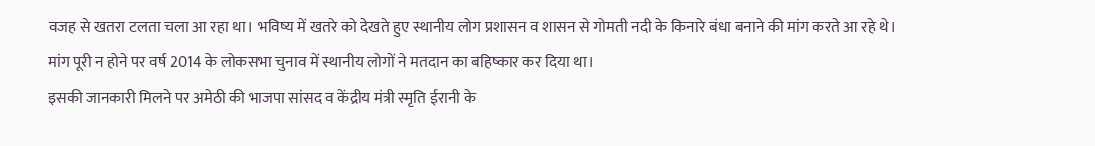वजह से खतरा टलता चला आ रहा था। भविष्य में खतरे को देखते हुए स्थानीय लोग प्रशासन व शासन से गोमती नदी के किनारे बंधा बनाने की मांग करते आ रहे थे।
मांग पूरी न होने पर वर्ष 2014 के लोकसभा चुनाव में स्थानीय लोगों ने मतदान का बहिष्कार कर दिया था।
इसकी जानकारी मिलने पर अमेठी की भाजपा सांसद व केंद्रीय मंत्री स्मृति ईरानी के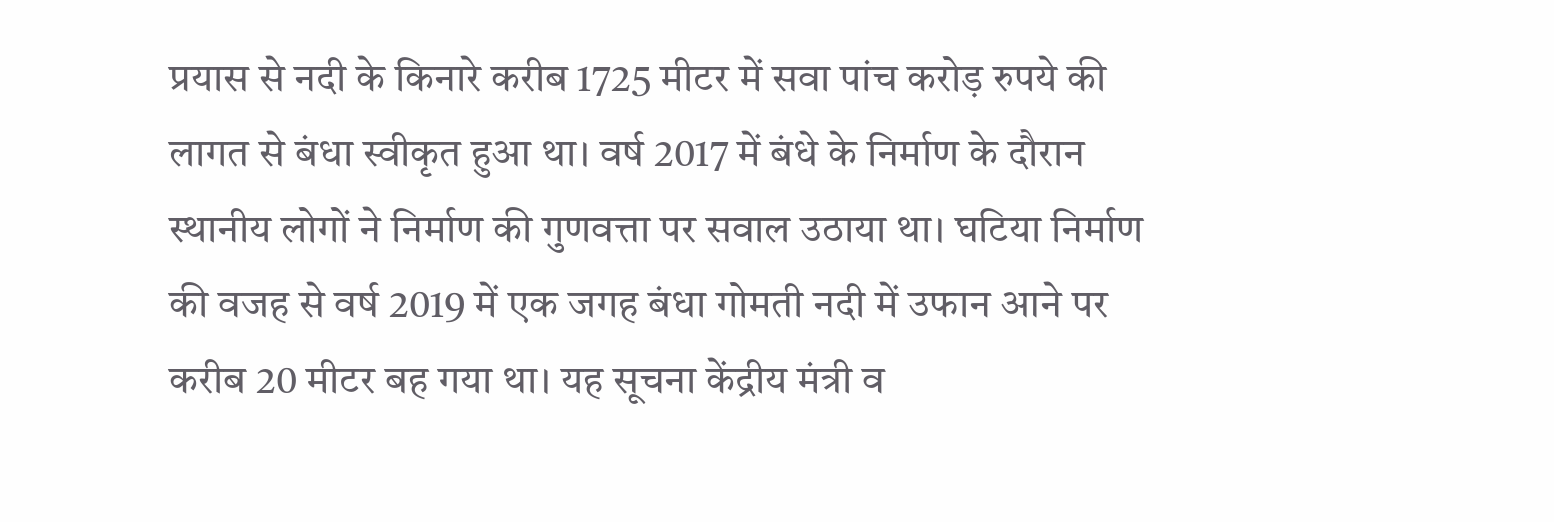प्रयास से नदी के किनारे करीब 1725 मीटर में सवा पांच करोड़ रुपये की लागत से बंधा स्वीकृत हुआ था। वर्ष 2017 में बंधे के निर्माण के दौरान स्थानीय लोगों ने निर्माण की गुणवत्ता पर सवाल उठाया था। घटिया निर्माण की वजह से वर्ष 2019 में एक जगह बंधा गोमती नदी में उफान आने पर करीब 20 मीटर बह गया था। यह सूचना केंद्रीय मंत्री व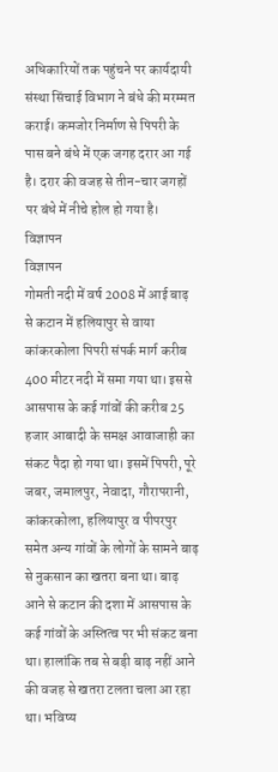अधिकारियों तक पहुंचने पर कार्यदायी संस्था सिंचाई विभाग ने बंधे की मरम्मत कराई। कमजोर निर्माण से पिपरी के पास बने बंधे में एक जगह दरार आ गई है। दरार की वजह से तीन-चार जगहों पर बंधे में नीचे होल हो गया है।
विज्ञापन
विज्ञापन
गोमती नदी में वर्ष 2008 में आई बाढ़ से कटान में हलियापुर से वाया कांकरकोला पिपरी संपर्क मार्ग करीब 400 मीटर नदी में समा गया था। इससे आसपास के कई गांवों की करीब 25 हजार आबादी के समक्ष आवाजाही का संकट पैदा हो गया था। इसमें पिपरी, पूरे जबर, जमालपुर, नेवादा, गौरापरानी, कांकरकोला, हलियापुर व पीपरपुर समेत अन्य गांवों के लोगों के सामने बाढ़ से नुकसान का खतरा बना था। बाढ़ आने से कटान की दशा में आसपास के कई गांवों के अस्तित्व पर भी संकट बना था। हालांकि तब से बड़ी बाढ़ नहीं आने की वजह से खतरा टलता चला आ रहा था। भविष्य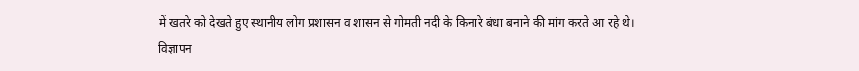में खतरे को देखते हुए स्थानीय लोग प्रशासन व शासन से गोमती नदी के किनारे बंधा बनाने की मांग करते आ रहे थे।
विज्ञापन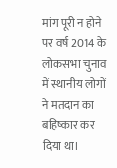मांग पूरी न होने पर वर्ष 2014 के लोकसभा चुनाव में स्थानीय लोगों ने मतदान का बहिष्कार कर दिया था।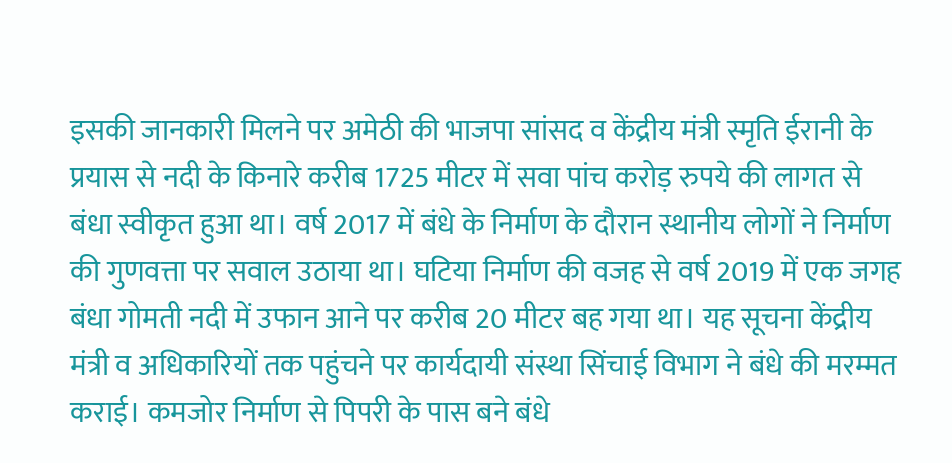इसकी जानकारी मिलने पर अमेठी की भाजपा सांसद व केंद्रीय मंत्री स्मृति ईरानी के प्रयास से नदी के किनारे करीब 1725 मीटर में सवा पांच करोड़ रुपये की लागत से बंधा स्वीकृत हुआ था। वर्ष 2017 में बंधे के निर्माण के दौरान स्थानीय लोगों ने निर्माण की गुणवत्ता पर सवाल उठाया था। घटिया निर्माण की वजह से वर्ष 2019 में एक जगह बंधा गोमती नदी में उफान आने पर करीब 20 मीटर बह गया था। यह सूचना केंद्रीय मंत्री व अधिकारियों तक पहुंचने पर कार्यदायी संस्था सिंचाई विभाग ने बंधे की मरम्मत कराई। कमजोर निर्माण से पिपरी के पास बने बंधे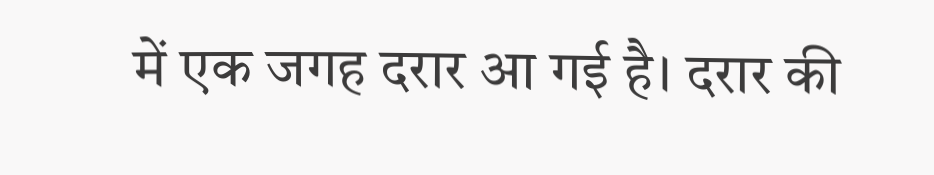में एक जगह दरार आ गई है। दरार की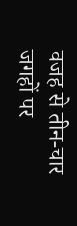वजह से तीन-चार जगहों पर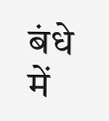बंधे में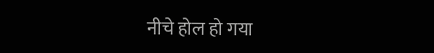नीचे होल हो गया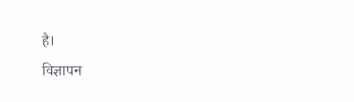है।
विज्ञापन